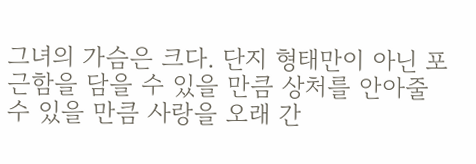그녀의 가슴은 크다. 단지 형태만이 아닌 포근함을 담을 수 있을 만큼 상처를 안아줄 수 있을 만큼 사랑을 오래 간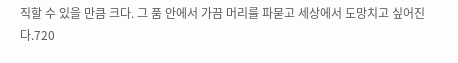직할 수 있을 만큼 크다. 그 품 안에서 가끔 머리를 파묻고 세상에서 도망치고 싶어진다.720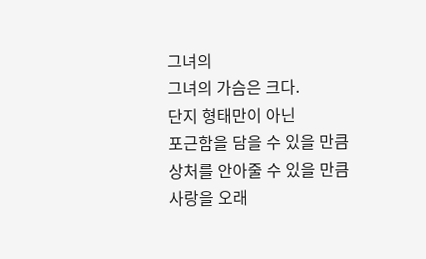그녀의
그녀의 가슴은 크다.
단지 형태만이 아닌
포근함을 담을 수 있을 만큼
상처를 안아줄 수 있을 만큼
사랑을 오래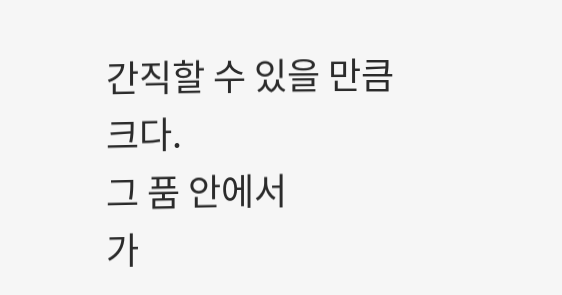간직할 수 있을 만큼 크다.
그 품 안에서
가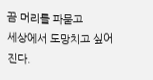끔 머리를 파묻고
세상에서 도망치고 싶어진다.